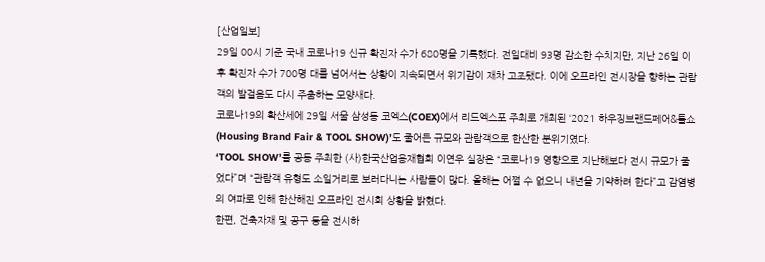[산업일보]
29일 00시 기준 국내 코로나19 신규 확진자 수가 680명을 기록했다. 전일대비 93명 감소한 수치지만, 지난 26일 이후 확진자 수가 700명 대를 넘어서는 상황이 지속되면서 위기감이 재차 고조됐다. 이에 오프라인 전시장을 향하는 관람객의 발걸음도 다시 주춤하는 모양새다.
코로나19의 확산세에 29일 서울 삼성동 코엑스(COEX)에서 리드엑스포 주최로 개최된 ‘2021 하우징브랜드페어&툴쇼(Housing Brand Fair & TOOL SHOW)’도 줄어든 규모와 관람객으로 한산한 분위기였다.
‘TOOL SHOW’를 공동 주최한 (사)한국산업용재협회 이연우 실장은 “코로나19 영향으로 지난해보다 전시 규모가 줄었다”며 “관람객 유형도 소일거리로 보러다니는 사람들이 많다. 올해는 어쩔 수 없으니 내년을 기약하려 한다”고 감염병의 여파로 인해 한산해진 오프라인 전시회 상황을 밝혔다.
한편, 건축자재 및 공구 등을 전시하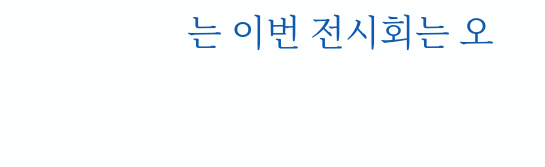는 이번 전시회는 오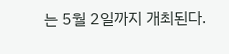는 5월 2일까지 개최된다.